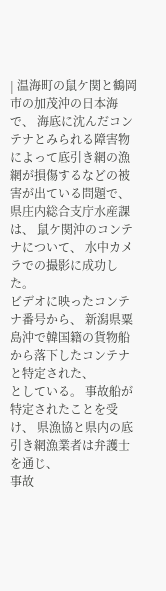| 温海町の鼠ケ関と鶴岡市の加茂沖の日本海で、 海底に沈んだコンテナとみられる障害物によって底引き網の漁網が損傷するなどの被害が出ている問題で、
県庄内総合支庁水産課は、 鼠ケ関沖のコンテナについて、 水中カメラでの撮影に成功した。
ビデオに映ったコンテナ番号から、 新潟県粟島沖で韓国籍の貨物船から落下したコンテナと特定された、
としている。 事故船が特定されたことを受け、 県漁協と県内の底引き網漁業者は弁護士を通じ、
事故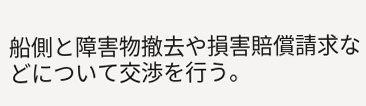船側と障害物撤去や損害賠償請求などについて交渉を行う。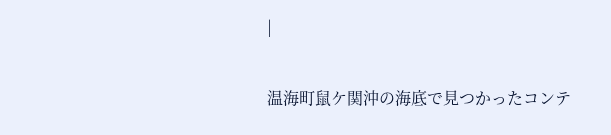|

温海町鼠ケ関沖の海底で見つかったコンテ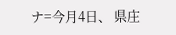ナ=今月4日、 県庄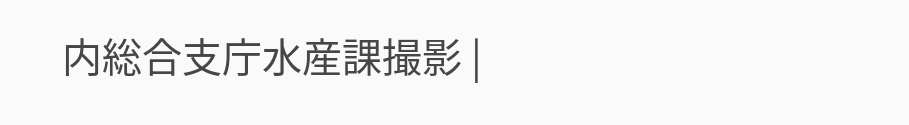内総合支庁水産課撮影 |